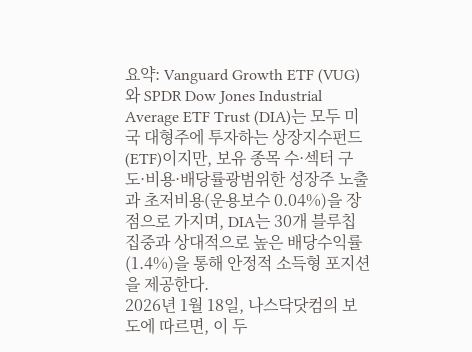요약: Vanguard Growth ETF (VUG)와 SPDR Dow Jones Industrial Average ETF Trust (DIA)는 모두 미국 대형주에 투자하는 상장지수펀드(ETF)이지만, 보유 종목 수·섹터 구도·비용·배당률광범위한 성장주 노출과 초저비용(운용보수 0.04%)을 장점으로 가지며, DIA는 30개 블루칩 집중과 상대적으로 높은 배당수익률(1.4%)을 통해 안정적 소득형 포지션을 제공한다.
2026년 1월 18일, 나스닥닷컴의 보도에 따르면, 이 두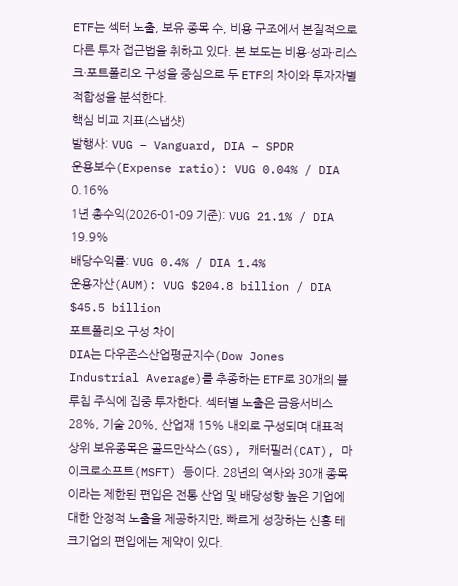ETF는 섹터 노출, 보유 종목 수, 비용 구조에서 본질적으로 다른 투자 접근법을 취하고 있다. 본 보도는 비용·성과·리스크·포트폴리오 구성을 중심으로 두 ETF의 차이와 투자자별 적합성을 분석한다.
핵심 비교 지표(스냅샷)
발행사: VUG – Vanguard, DIA – SPDR
운용보수(Expense ratio): VUG 0.04% / DIA 0.16%
1년 총수익(2026-01-09 기준): VUG 21.1% / DIA 19.9%
배당수익률: VUG 0.4% / DIA 1.4%
운용자산(AUM): VUG $204.8 billion / DIA $45.5 billion
포트폴리오 구성 차이
DIA는 다우존스산업평균지수(Dow Jones Industrial Average)를 추종하는 ETF로 30개의 블루칩 주식에 집중 투자한다. 섹터별 노출은 금융서비스 28%, 기술 20%, 산업재 15% 내외로 구성되며 대표적 상위 보유종목은 골드만삭스(GS), 캐터필러(CAT), 마이크로소프트(MSFT) 등이다. 28년의 역사와 30개 종목이라는 제한된 편입은 전통 산업 및 배당성향 높은 기업에 대한 안정적 노출을 제공하지만, 빠르게 성장하는 신흥 테크기업의 편입에는 제약이 있다.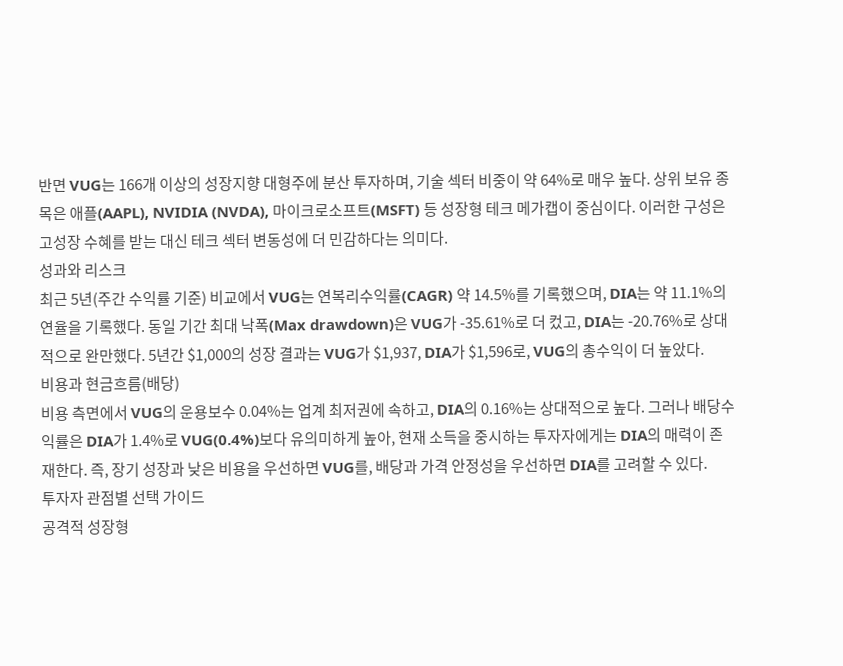반면 VUG는 166개 이상의 성장지향 대형주에 분산 투자하며, 기술 섹터 비중이 약 64%로 매우 높다. 상위 보유 종목은 애플(AAPL), NVIDIA (NVDA), 마이크로소프트(MSFT) 등 성장형 테크 메가캡이 중심이다. 이러한 구성은 고성장 수혜를 받는 대신 테크 섹터 변동성에 더 민감하다는 의미다.
성과와 리스크
최근 5년(주간 수익률 기준) 비교에서 VUG는 연복리수익률(CAGR) 약 14.5%를 기록했으며, DIA는 약 11.1%의 연율을 기록했다. 동일 기간 최대 낙폭(Max drawdown)은 VUG가 -35.61%로 더 컸고, DIA는 -20.76%로 상대적으로 완만했다. 5년간 $1,000의 성장 결과는 VUG가 $1,937, DIA가 $1,596로, VUG의 총수익이 더 높았다.
비용과 현금흐름(배당)
비용 측면에서 VUG의 운용보수 0.04%는 업계 최저권에 속하고, DIA의 0.16%는 상대적으로 높다. 그러나 배당수익률은 DIA가 1.4%로 VUG(0.4%)보다 유의미하게 높아, 현재 소득을 중시하는 투자자에게는 DIA의 매력이 존재한다. 즉, 장기 성장과 낮은 비용을 우선하면 VUG를, 배당과 가격 안정성을 우선하면 DIA를 고려할 수 있다.
투자자 관점별 선택 가이드
공격적 성장형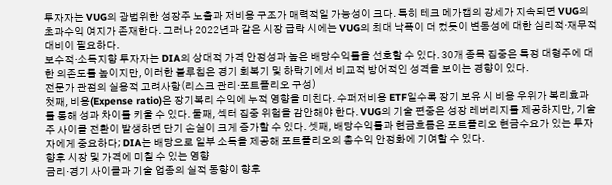투자자는 VUG의 광범위한 성장주 노출과 저비용 구조가 매력적일 가능성이 크다. 특히 테크 메가캡의 강세가 지속되면 VUG의 초과수익 여지가 존재한다. 그러나 2022년과 같은 시장 급락 시에는 VUG의 최대 낙폭이 더 컸듯이 변동성에 대한 심리적·재무적 대비이 필요하다.
보수적·소득지향 투자자는 DIA의 상대적 가격 안정성과 높은 배당수익률을 선호할 수 있다. 30개 종목 집중은 특정 대형주에 대한 의존도를 높이지만, 이러한 블루칩은 경기 회복기 및 하락기에서 비교적 방어적인 성격을 보이는 경향이 있다.
전문가 관점의 실용적 고려사항(리스크 관리·포트폴리오 구성)
첫째, 비용(Expense ratio)은 장기복리 수익에 누적 영향을 미친다. 수퍼저비용 ETF일수록 장기 보유 시 비용 우위가 복리효과를 통해 성과 차이를 키울 수 있다. 둘째, 섹터 집중 위험을 감안해야 한다. VUG의 기술 편중은 성장 레버리지를 제공하지만, 기술주 사이클 전환이 발생하면 단기 손실이 크게 증가할 수 있다. 셋째, 배당수익률과 현금흐름은 포트폴리오 현금수요가 있는 투자자에게 중요하다; DIA는 배당으로 일부 소득을 제공해 포트폴리오의 총수익 안정화에 기여할 수 있다.
향후 시장 및 가격에 미칠 수 있는 영향
금리·경기 사이클과 기술 업종의 실적 동향이 향후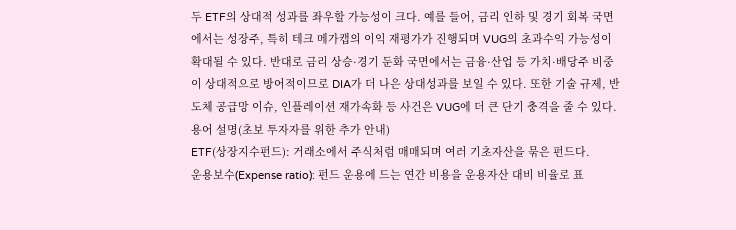두 ETF의 상대적 성과를 좌우할 가능성이 크다. 예를 들어, 금리 인하 및 경기 회복 국면에서는 성장주, 특히 테크 메가캡의 이익 재평가가 진행되며 VUG의 초과수익 가능성이 확대될 수 있다. 반대로 금리 상승·경기 둔화 국면에서는 금융·산업 등 가치·배당주 비중이 상대적으로 방어적이므로 DIA가 더 나은 상대성과를 보일 수 있다. 또한 기술 규제, 반도체 공급망 이슈, 인플레이션 재가속화 등 사건은 VUG에 더 큰 단기 충격을 줄 수 있다.
용어 설명(초보 투자자를 위한 추가 안내)
ETF(상장지수펀드): 거래소에서 주식처럼 매매되며 여러 기초자산을 묶은 펀드다.
운용보수(Expense ratio): 펀드 운용에 드는 연간 비용을 운용자산 대비 비율로 표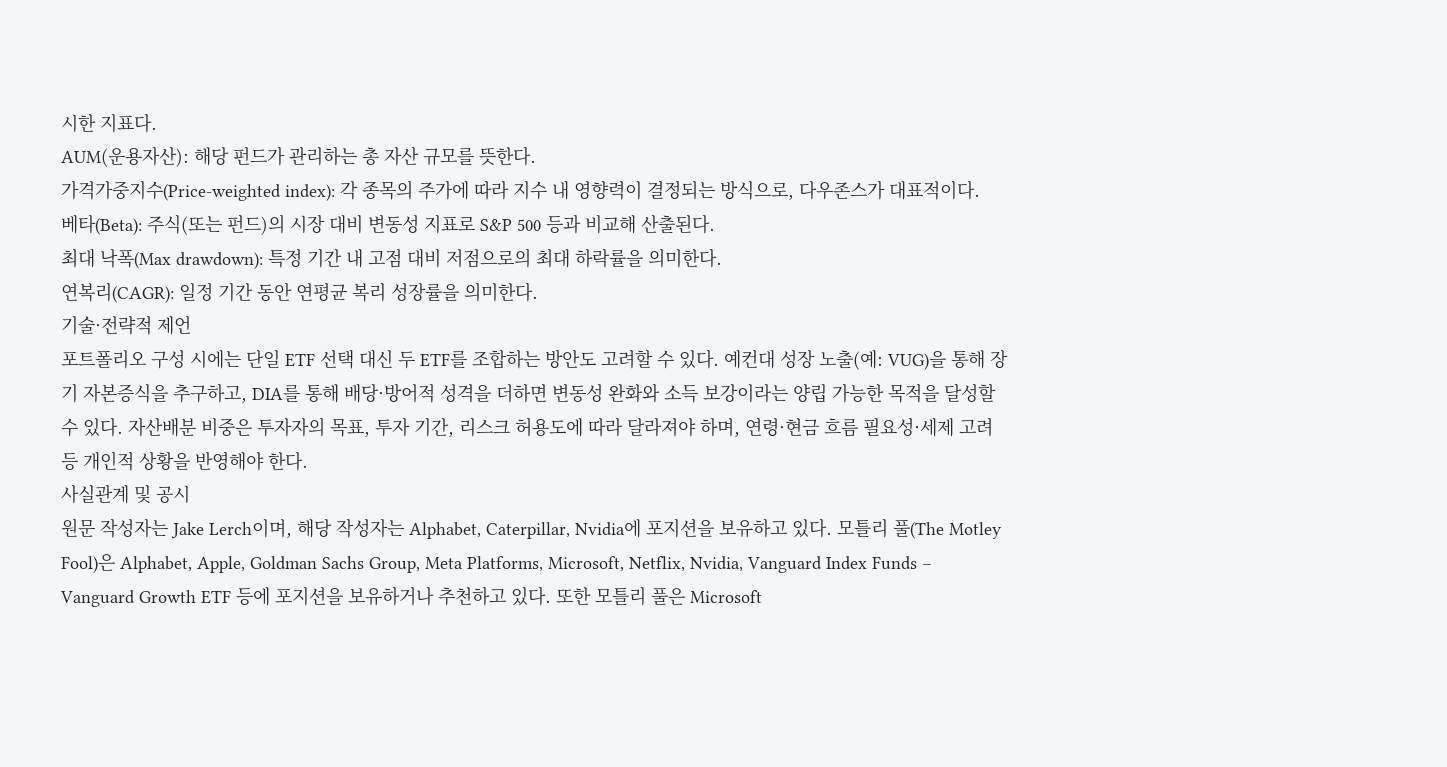시한 지표다.
AUM(운용자산): 해당 펀드가 관리하는 총 자산 규모를 뜻한다.
가격가중지수(Price-weighted index): 각 종목의 주가에 따라 지수 내 영향력이 결정되는 방식으로, 다우존스가 대표적이다.
베타(Beta): 주식(또는 펀드)의 시장 대비 변동성 지표로 S&P 500 등과 비교해 산출된다.
최대 낙폭(Max drawdown): 특정 기간 내 고점 대비 저점으로의 최대 하락률을 의미한다.
연복리(CAGR): 일정 기간 동안 연평균 복리 성장률을 의미한다.
기술·전략적 제언
포트폴리오 구성 시에는 단일 ETF 선택 대신 두 ETF를 조합하는 방안도 고려할 수 있다. 예컨대 성장 노출(예: VUG)을 통해 장기 자본증식을 추구하고, DIA를 통해 배당·방어적 성격을 더하면 변동성 완화와 소득 보강이라는 양립 가능한 목적을 달성할 수 있다. 자산배분 비중은 투자자의 목표, 투자 기간, 리스크 허용도에 따라 달라져야 하며, 연령·현금 흐름 필요성·세제 고려 등 개인적 상황을 반영해야 한다.
사실관계 및 공시
원문 작성자는 Jake Lerch이며, 해당 작성자는 Alphabet, Caterpillar, Nvidia에 포지션을 보유하고 있다. 모틀리 풀(The Motley Fool)은 Alphabet, Apple, Goldman Sachs Group, Meta Platforms, Microsoft, Netflix, Nvidia, Vanguard Index Funds – Vanguard Growth ETF 등에 포지션을 보유하거나 추천하고 있다. 또한 모틀리 풀은 Microsoft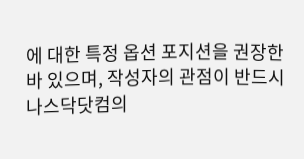에 대한 특정 옵션 포지션을 권장한 바 있으며, 작성자의 관점이 반드시 나스닥닷컴의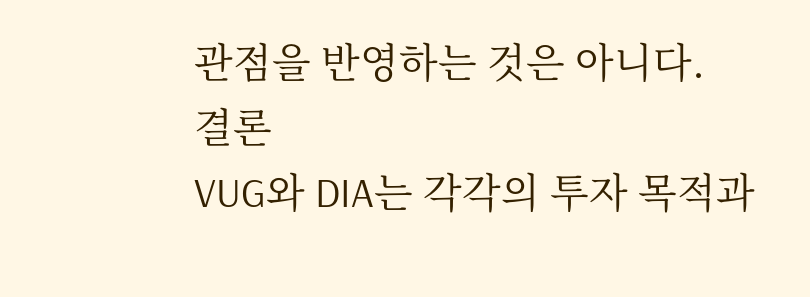관점을 반영하는 것은 아니다.
결론
VUG와 DIA는 각각의 투자 목적과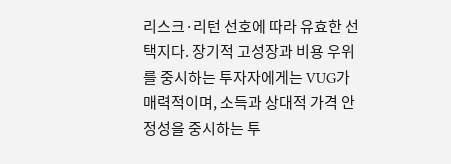리스크·리턴 선호에 따라 유효한 선택지다. 장기적 고성장과 비용 우위를 중시하는 투자자에게는 VUG가 매력적이며, 소득과 상대적 가격 안정성을 중시하는 투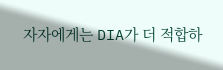자자에게는 DIA가 더 적합하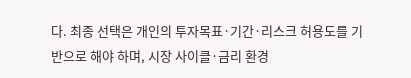다. 최종 선택은 개인의 투자목표·기간·리스크 허용도를 기반으로 해야 하며, 시장 사이클·금리 환경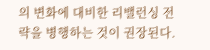의 변화에 대비한 리밸런싱 전략을 병행하는 것이 권장된다.